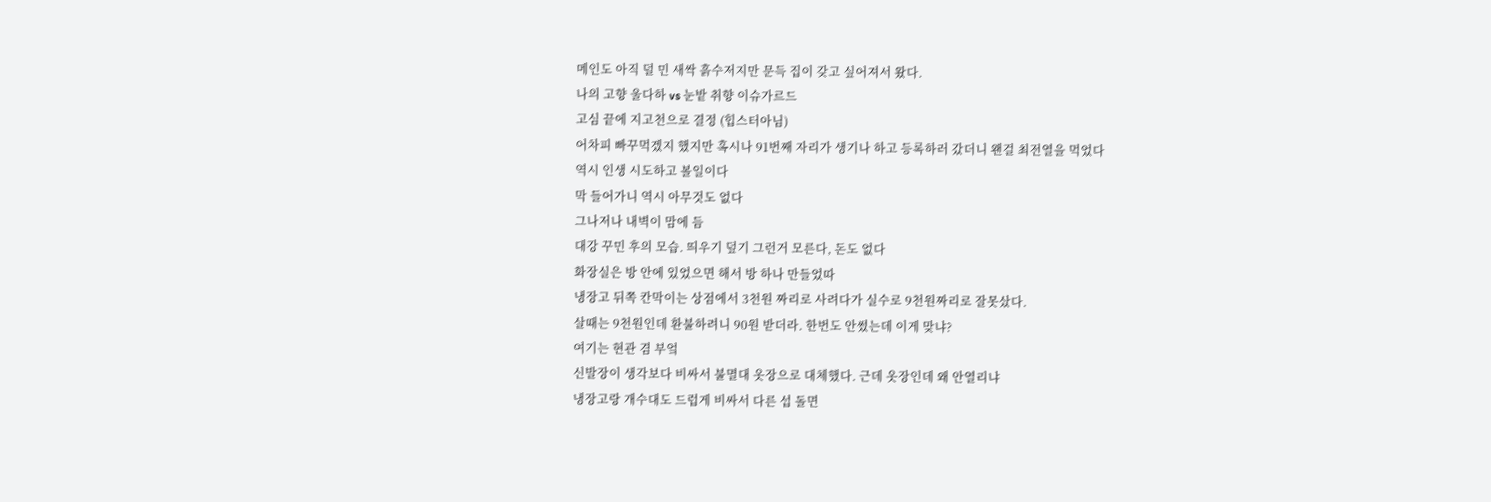메인도 아직 덜 민 새싹 흙수저지만 문득 집이 갖고 싶어져서 왔다.
나의 고향 울다하 vs 눈밭 취향 이슈가르드
고심 끝에 지고천으로 결정 (힙스터아님)
어차피 빠꾸먹겠지 했지만 혹시나 91번째 자리가 생기나 하고 등록하러 갔더니 왠걸 최전열을 먹었다
역시 인생 시도하고 볼일이다
막 들어가니 역시 아무것도 없다
그나저나 내벽이 맘에 듬
대강 꾸민 후의 모습. 띄우기 덮기 그런거 모른다, 돈도 없다
화장실은 방 안에 있었으면 해서 방 하나 만들었따
냉장고 뒤쪽 칸막이는 상점에서 3천원 짜리로 사려다가 실수로 9천원짜리로 잘못샀다.
살때는 9천원인데 환불하려니 90원 받더라. 한번도 안썼는데 이게 맞냐?
여기는 현관 겸 부엌
신발장이 생각보다 비싸서 불멸대 옷장으로 대체했다. 근데 옷장인데 왜 안열리냐
냉장고랑 개수대도 드럽게 비싸서 다른 섭 돌면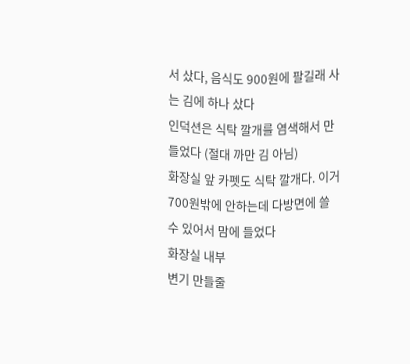서 샀다, 음식도 900원에 팔길래 사는 김에 하나 샀다
인덕션은 식탁 깔개를 염색해서 만들었다 (절대 까만 김 아님)
화장실 앞 카펫도 식탁 깔개다. 이거 700원밖에 안하는데 다방면에 쓸 수 있어서 맘에 들었다
화장실 내부
변기 만들줄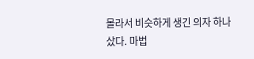몰라서 비슷하게 생긴 의자 하나 샀다. 마법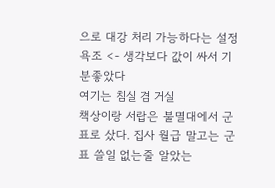으로 대강 처리 가능하다는 설정
욕조 <- 생각보다 값이 싸서 기분좋았다
여기는 침실 겸 거실
책상이랑 서랍은 불멸대에서 군표로 샀다. 집사 월급 말고는 군표 쓸일 없는줄 알았는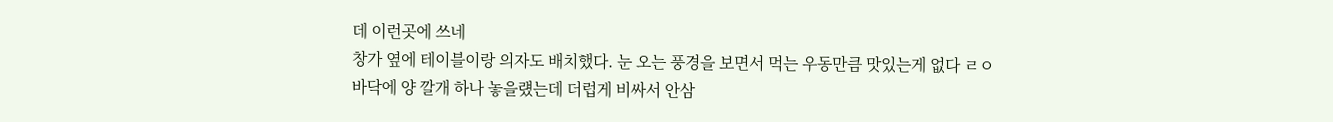데 이런곳에 쓰네
창가 옆에 테이블이랑 의자도 배치했다. 눈 오는 풍경을 보면서 먹는 우동만큼 맛있는게 없다 ㄹㅇ
바닥에 양 깔개 하나 놓을럤는데 더럽게 비싸서 안삼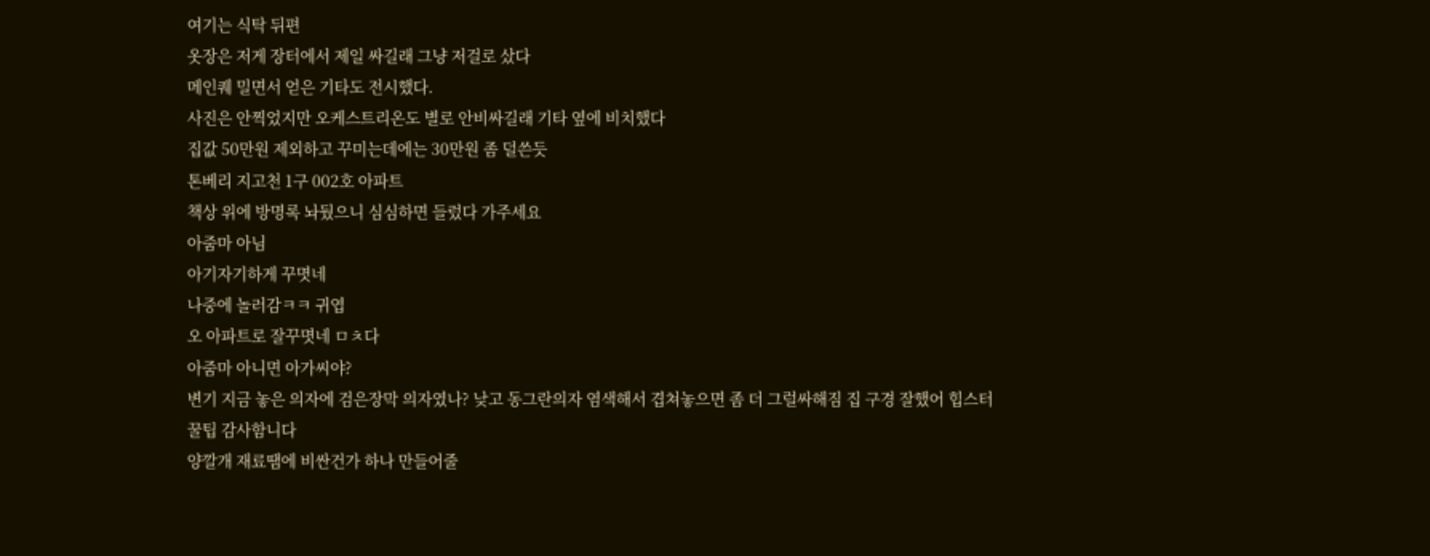여기는 식탁 뒤편
옷장은 저게 장터에서 제일 싸길래 그냥 저걸로 샀다
메인퀘 밀면서 얻은 기타도 전시했다.
사진은 안찍었지만 오케스트리온도 별로 안비싸길래 기타 옆에 비치했다
집값 50만원 제외하고 꾸미는데에는 30만원 좀 덜쓴듯
톤베리 지고천 1구 002호 아파트
책상 위에 방명록 놔뒀으니 심심하면 들렀다 가주세요
아줌마 아님
아기자기하게 꾸몃네
나중에 놀러감ㅋㅋ 귀엽
오 아파트로 잘꾸몃네 ㅁㅊ다
아줌마 아니면 아가씨야?
변기 지금 놓은 의자에 검은장막 의자였나? 낮고 동그란의자 염색해서 겹쳐놓으면 좀 더 그럴싸해짐 집 구경 잘했어 힙스터
꿀팁 감사함니다
양깔개 재료땜에 비싼건가 하나 만들어줄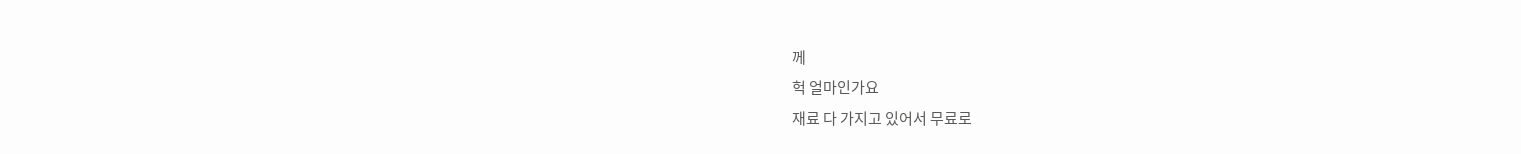께
헉 얼마인가요
재료 다 가지고 있어서 무료로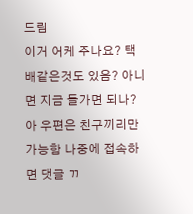드림
이거 어케 주나요? 택배같은것도 있음? 아니면 지금 들가면 되나?
아 우편은 친구끼리만 가능함 나중에 접속하면 댓글 ㄲ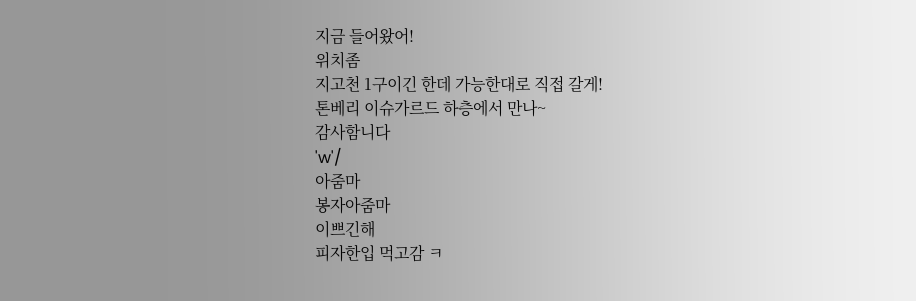지금 들어왔어!
위치좀
지고천 1구이긴 한데 가능한대로 직접 갈게!
톤베리 이슈가르드 하층에서 만나~
감사함니다
'w'/
아줌마
봉자아줌마
이쁘긴해
피자한입 먹고감 ㅋ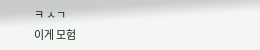ㅋ ㅅㄱ
이게 모험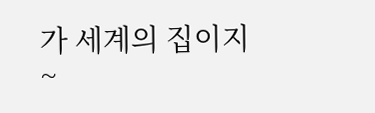가 세계의 집이지~